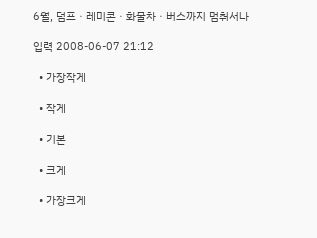6월, 덤프ㆍ레미콘ㆍ화물차ㆍ버스까지 멈춰서나

입력 2008-06-07 21:12

  • 가장작게

  • 작게

  • 기본

  • 크게

  • 가장크게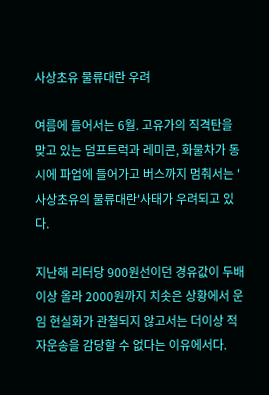사상초유 물류대란 우려

여름에 들어서는 6월. 고유가의 직격탄을 맞고 있는 덤프트럭과 레미콘, 화물차가 동시에 파업에 들어가고 버스까지 멈춰서는 '사상초유의 물류대란'사태가 우려되고 있다.

지난해 리터당 900원선이던 경유값이 두배이상 올라 2000원까지 치솟은 상황에서 운임 현실화가 관철되지 않고서는 더이상 적자운송을 감당할 수 없다는 이유에서다.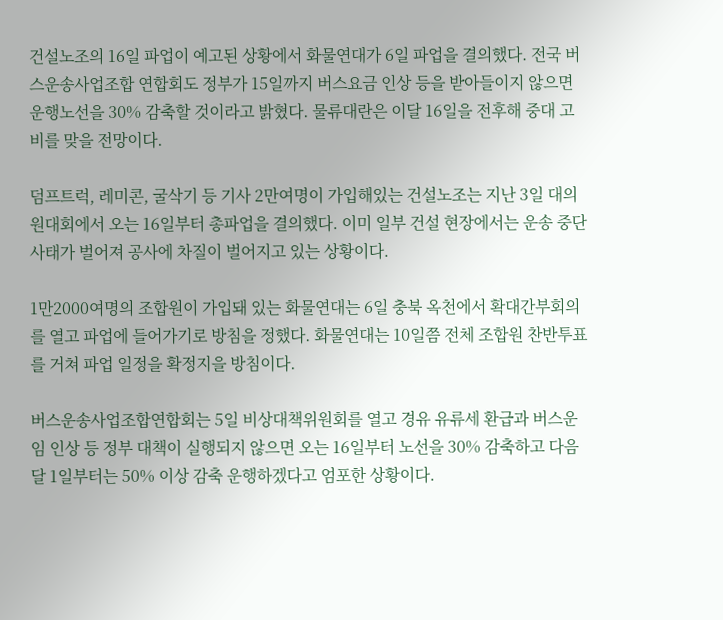건설노조의 16일 파업이 예고된 상황에서 화물연대가 6일 파업을 결의했다. 전국 버스운송사업조합 연합회도 정부가 15일까지 버스요금 인상 등을 받아들이지 않으면 운행노선을 30% 감축할 것이라고 밝혔다. 물류대란은 이달 16일을 전후해 중대 고비를 맞을 전망이다.

덤프트럭, 레미콘, 굴삭기 등 기사 2만여명이 가입해있는 건설노조는 지난 3일 대의원대회에서 오는 16일부터 총파업을 결의했다. 이미 일부 건설 현장에서는 운송 중단사태가 벌어져 공사에 차질이 벌어지고 있는 상황이다.

1만2000여명의 조합원이 가입돼 있는 화물연대는 6일 충북 옥천에서 확대간부회의를 열고 파업에 들어가기로 방침을 정했다. 화물연대는 10일쯤 전체 조합원 찬반투표를 거쳐 파업 일정을 확정지을 방침이다.

버스운송사업조합연합회는 5일 비상대책위원회를 열고 경유 유류세 환급과 버스운임 인상 등 정부 대책이 실행되지 않으면 오는 16일부터 노선을 30% 감축하고 다음달 1일부터는 50% 이상 감축 운행하겠다고 엄포한 상황이다.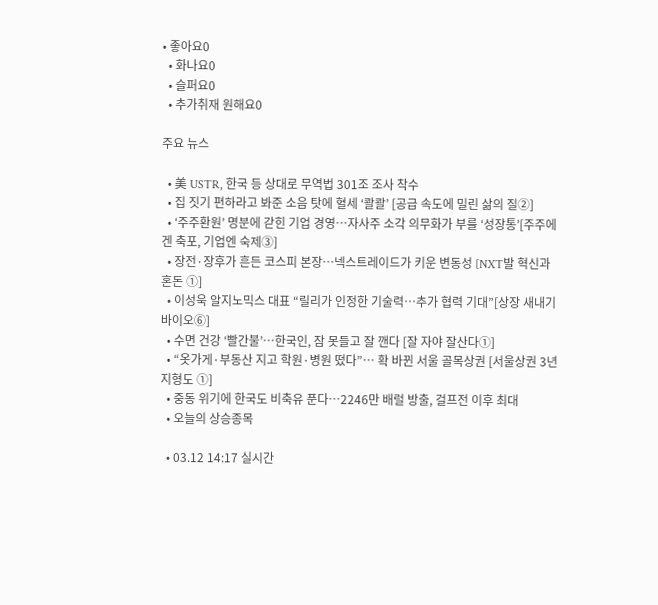• 좋아요0
  • 화나요0
  • 슬퍼요0
  • 추가취재 원해요0

주요 뉴스

  • 美 USTR, 한국 등 상대로 무역법 301조 조사 착수
  • 집 짓기 편하라고 봐준 소음 탓에 혈세 ‘콸콸’ [공급 속도에 밀린 삶의 질②]
  • ‘주주환원’ 명분에 갇힌 기업 경영…자사주 소각 의무화가 부를 ‘성장통’[주주에겐 축포, 기업엔 숙제③]
  • 장전·장후가 흔든 코스피 본장…넥스트레이드가 키운 변동성 [NXT발 혁신과 혼돈 ①]
  • 이성욱 알지노믹스 대표 “릴리가 인정한 기술력…추가 협력 기대”[상장 새내기 바이오⑥]
  • 수면 건강 ‘빨간불’…한국인, 잠 못들고 잘 깬다 [잘 자야 잘산다①]
  • “옷가게·부동산 지고 학원·병원 떴다”… 확 바뀐 서울 골목상권 [서울상권 3년 지형도 ①]
  • 중동 위기에 한국도 비축유 푼다…2246만 배럴 방출, 걸프전 이후 최대
  • 오늘의 상승종목

  • 03.12 14:17 실시간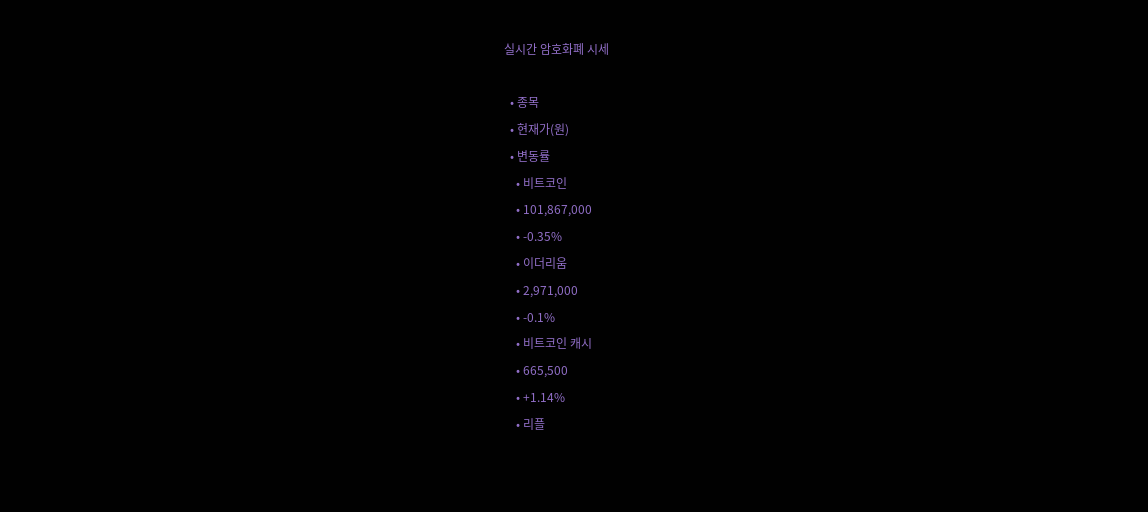실시간 암호화폐 시세

  • 종목
  • 현재가(원)
  • 변동률
    • 비트코인
    • 101,867,000
    • -0.35%
    • 이더리움
    • 2,971,000
    • -0.1%
    • 비트코인 캐시
    • 665,500
    • +1.14%
    • 리플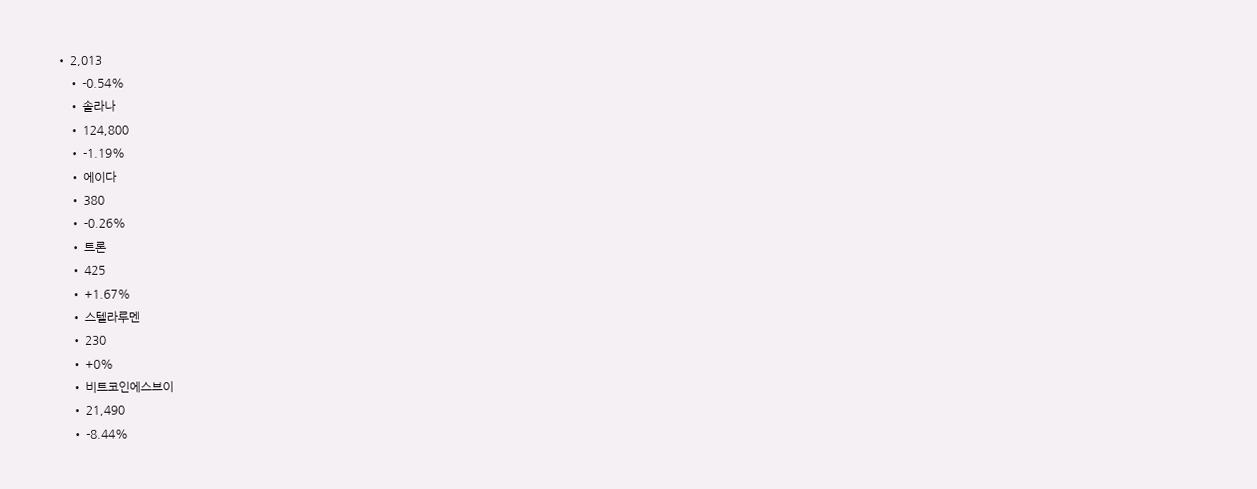• 2,013
    • -0.54%
    • 솔라나
    • 124,800
    • -1.19%
    • 에이다
    • 380
    • -0.26%
    • 트론
    • 425
    • +1.67%
    • 스텔라루멘
    • 230
    • +0%
    • 비트코인에스브이
    • 21,490
    • -8.44%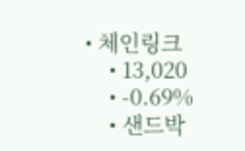• 체인링크
    • 13,020
    • -0.69%
    • 샌드박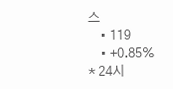스
    • 119
    • +0.85%
* 24시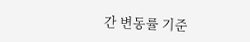간 변동률 기준